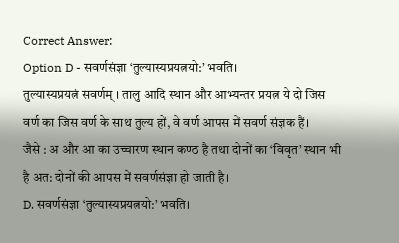Correct Answer:
Option D - सवर्णसंज्ञा ‘तुल्यास्यप्रयत्नयो:’ भवति।
तुल्यास्यप्रयत्नं सवर्णम् । तालु आदि स्थान और आभ्यन्तर प्रयत्न ये दो जिस वर्ण का जिस वर्ण के साथ तुल्य हों, वे वर्ण आपस में सवर्ण संज्ञक हैं।
जैसे : अ और आ का उच्चारण स्थान कण्ठ है तथा दोनों का ‘विवृत’ स्थान भी है अत: दोनों की आपस में सवर्णसंज्ञा हो जाती है।
D. सवर्णसंज्ञा ‘तुल्यास्यप्रयत्नयो:’ भवति।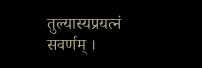तुल्यास्यप्रयत्नं सवर्णम् ।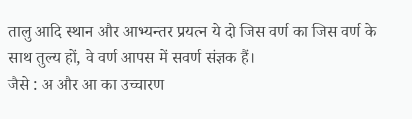तालु आदि स्थान और आभ्यन्तर प्रयत्न ये दो जिस वर्ण का जिस वर्ण के साथ तुल्य हों, वे वर्ण आपस में सवर्ण संज्ञक हैं।
जैसे : अ और आ का उच्चारण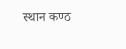स्थान कण्ठ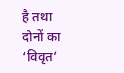है तथा दोनों का ‘विवृत’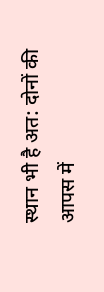स्थान भी है अत: दोनों की आपस में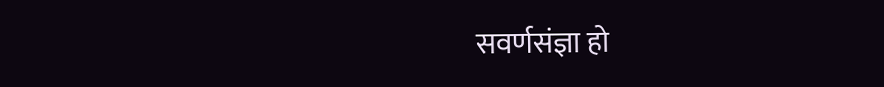सवर्णसंज्ञा हो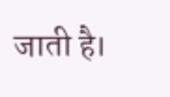जाती है।